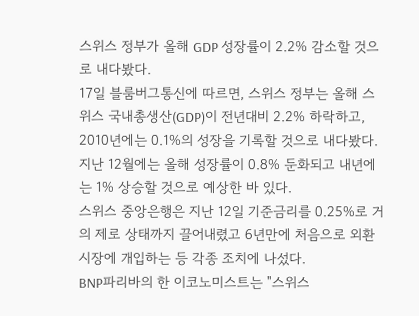스위스 정부가 올해 GDP 성장률이 2.2% 감소할 것으로 내다봤다.
17일 블룸버그통신에 따르면, 스위스 정부는 올해 스위스 국내총생산(GDP)이 전년대비 2.2% 하락하고, 2010년에는 0.1%의 성장을 기록할 것으로 내다봤다.
지난 12월에는 올해 성장률이 0.8% 둔화되고 내년에는 1% 상승할 것으로 예상한 바 있다.
스위스 중앙은행은 지난 12일 기준금리를 0.25%로 거의 제로 상태까지 끌어내렸고 6년만에 처음으로 외환시장에 개입하는 등 각종 조치에 나섰다.
BNP파리바의 한 이코노미스트는 "스위스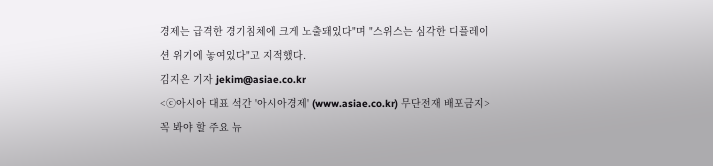경제는 급격한 경기침체에 크게 노출돼있다"며 "스위스는 심각한 디플레이션 위기에 놓여있다"고 지적했다.
김지은 기자 jekim@asiae.co.kr
<ⓒ아시아 대표 석간 '아시아경제' (www.asiae.co.kr) 무단전재 배포금지>
꼭 봐야 할 주요 뉴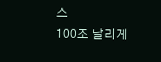스
100조 날리게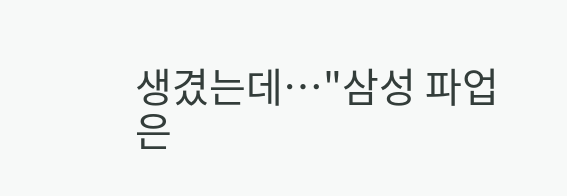생겼는데…"삼성 파업은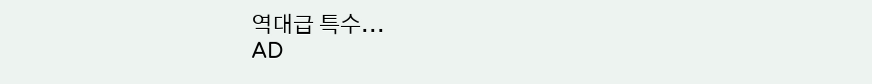역대급 특수...
AD